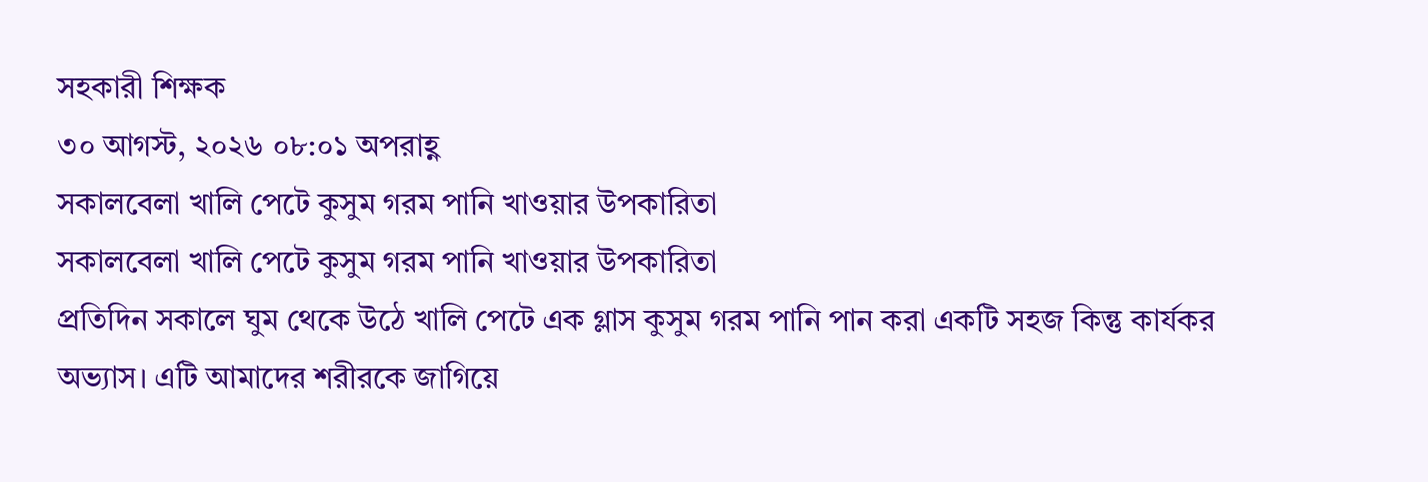সহকারী শিক্ষক
৩০ আগস্ট, ২০২৬ ০৮:০১ অপরাহ্ণ
সকালবেলা খালি পেটে কুসুম গরম পানি খাওয়ার উপকারিতা
সকালবেলা খালি পেটে কুসুম গরম পানি খাওয়ার উপকারিতা
প্রতিদিন সকালে ঘুম থেকে উঠে খালি পেটে এক গ্লাস কুসুম গরম পানি পান করা একটি সহজ কিন্তু কার্যকর অভ্যাস। এটি আমাদের শরীরকে জাগিয়ে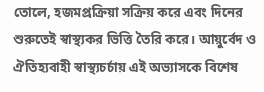তোলে, হজমপ্রক্রিয়া সক্রিয় করে এবং দিনের শুরুতেই স্বাস্থ্যকর ভিত্তি তৈরি করে। আয়ুর্বেদ ও ঐতিহ্যবাহী স্বাস্থ্যচর্চায় এই অভ্যাসকে বিশেষ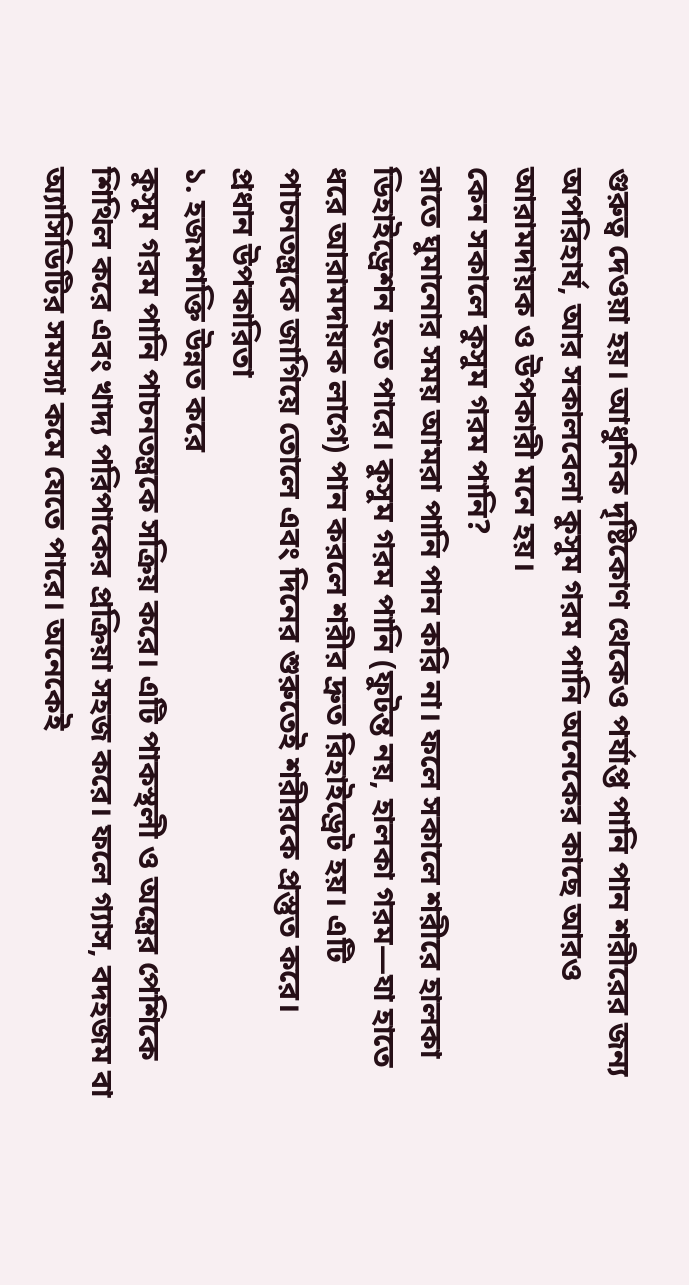গুরুত্ব দেওয়া হয়। আধুনিক দৃষ্টিকোণ থেকেও পর্যাপ্ত পানি পান শরীরের জন্য অপরিহার্য, আর সকালবেলা কুসুম গরম পানি অনেকের কাছে আরও আরামদায়ক ও উপকারী মনে হয়।
কেন সকালে কুসুম গরম পানি?
রাতে ঘুমানোর সময় আমরা পানি পান করি না। ফলে সকালে শরীরে হালকা ডিহাইড্রেশন হতে পারে। কুসুম গরম পানি (ফুটন্ত নয়, হালকা গরম—যা হাতে ধরে আরামদায়ক লাগে) পান করলে শরীর দ্রুত রিহাইড্রেট হয়। এটি পাচনতন্ত্রকে জাগিয়ে তোলে এবং দিনের শুরুতেই শরীরকে প্রস্তুত করে।
প্রধান উপকারিতা
১. হজমশক্তি উন্নত করে
কুসুম গরম পানি পাচনতন্ত্রকে সক্রিয় করে। এটি পাকস্থলী ও অন্ত্রের পেশিকে শিথিল করে এবং খাদ্য পরিপাকের প্রক্রিয়া সহজ করে। ফলে গ্যাস, বদহজম বা অ্যাসিডিটির সমস্যা কমে যেতে পারে। অনেকেই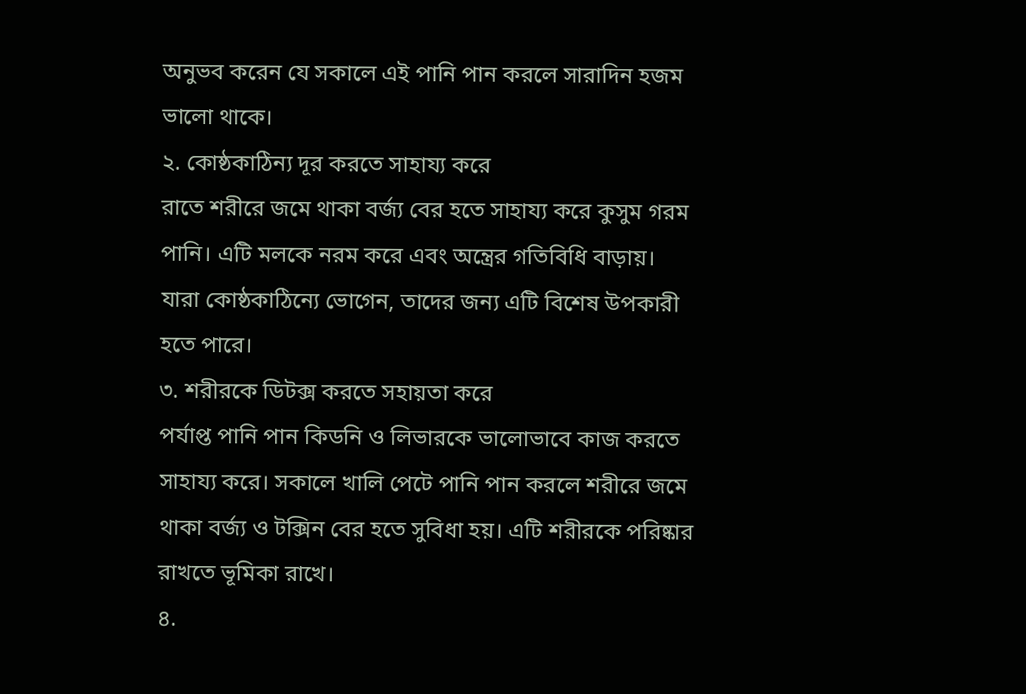অনুভব করেন যে সকালে এই পানি পান করলে সারাদিন হজম ভালো থাকে।
২. কোষ্ঠকাঠিন্য দূর করতে সাহায্য করে
রাতে শরীরে জমে থাকা বর্জ্য বের হতে সাহায্য করে কুসুম গরম পানি। এটি মলকে নরম করে এবং অন্ত্রের গতিবিধি বাড়ায়। যারা কোষ্ঠকাঠিন্যে ভোগেন, তাদের জন্য এটি বিশেষ উপকারী হতে পারে।
৩. শরীরকে ডিটক্স করতে সহায়তা করে
পর্যাপ্ত পানি পান কিডনি ও লিভারকে ভালোভাবে কাজ করতে সাহায্য করে। সকালে খালি পেটে পানি পান করলে শরীরে জমে থাকা বর্জ্য ও টক্সিন বের হতে সুবিধা হয়। এটি শরীরকে পরিষ্কার রাখতে ভূমিকা রাখে।
৪.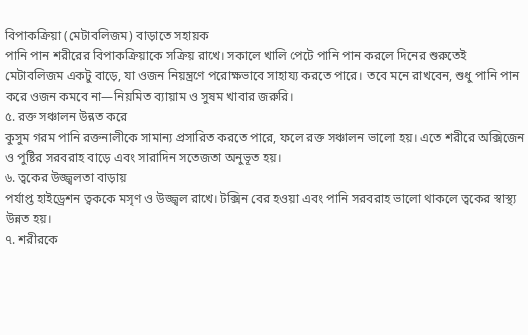বিপাকক্রিয়া (মেটাবলিজম) বাড়াতে সহায়ক
পানি পান শরীরের বিপাকক্রিয়াকে সক্রিয় রাখে। সকালে খালি পেটে পানি পান করলে দিনের শুরুতেই মেটাবলিজম একটু বাড়ে, যা ওজন নিয়ন্ত্রণে পরোক্ষভাবে সাহায্য করতে পারে। তবে মনে রাখবেন, শুধু পানি পান করে ওজন কমবে না—নিয়মিত ব্যায়াম ও সুষম খাবার জরুরি।
৫. রক্ত সঞ্চালন উন্নত করে
কুসুম গরম পানি রক্তনালীকে সামান্য প্রসারিত করতে পারে, ফলে রক্ত সঞ্চালন ভালো হয়। এতে শরীরে অক্সিজেন ও পুষ্টির সরবরাহ বাড়ে এবং সারাদিন সতেজতা অনুভূত হয়।
৬. ত্বকের উজ্জ্বলতা বাড়ায়
পর্যাপ্ত হাইড্রেশন ত্বককে মসৃণ ও উজ্জ্বল রাখে। টক্সিন বের হওয়া এবং পানি সরবরাহ ভালো থাকলে ত্বকের স্বাস্থ্য উন্নত হয়।
৭. শরীরকে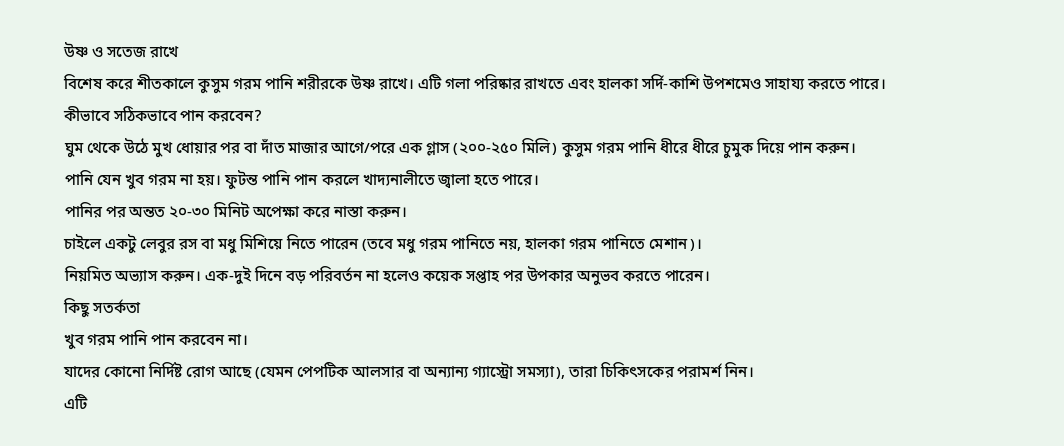উষ্ণ ও সতেজ রাখে
বিশেষ করে শীতকালে কুসুম গরম পানি শরীরকে উষ্ণ রাখে। এটি গলা পরিষ্কার রাখতে এবং হালকা সর্দি-কাশি উপশমেও সাহায্য করতে পারে।
কীভাবে সঠিকভাবে পান করবেন?
ঘুম থেকে উঠে মুখ ধোয়ার পর বা দাঁত মাজার আগে/পরে এক গ্লাস (২০০-২৫০ মিলি) কুসুম গরম পানি ধীরে ধীরে চুমুক দিয়ে পান করুন।
পানি যেন খুব গরম না হয়। ফুটন্ত পানি পান করলে খাদ্যনালীতে জ্বালা হতে পারে।
পানির পর অন্তত ২০-৩০ মিনিট অপেক্ষা করে নাস্তা করুন।
চাইলে একটু লেবুর রস বা মধু মিশিয়ে নিতে পারেন (তবে মধু গরম পানিতে নয়, হালকা গরম পানিতে মেশান)।
নিয়মিত অভ্যাস করুন। এক-দুই দিনে বড় পরিবর্তন না হলেও কয়েক সপ্তাহ পর উপকার অনুভব করতে পারেন।
কিছু সতর্কতা
খুব গরম পানি পান করবেন না।
যাদের কোনো নির্দিষ্ট রোগ আছে (যেমন পেপটিক আলসার বা অন্যান্য গ্যাস্ট্রো সমস্যা), তারা চিকিৎসকের পরামর্শ নিন।
এটি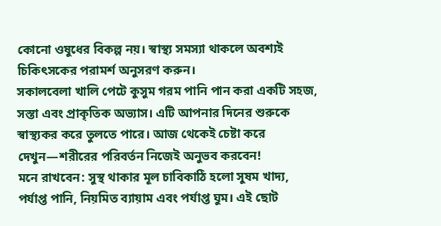কোনো ওষুধের বিকল্প নয়। স্বাস্থ্য সমস্যা থাকলে অবশ্যই চিকিৎসকের পরামর্শ অনুসরণ করুন।
সকালবেলা খালি পেটে কুসুম গরম পানি পান করা একটি সহজ, সস্তা এবং প্রাকৃতিক অভ্যাস। এটি আপনার দিনের শুরুকে স্বাস্থ্যকর করে তুলতে পারে। আজ থেকেই চেষ্টা করে দেখুন—শরীরের পরিবর্তন নিজেই অনুভব করবেন!
মনে রাখবেন: সুস্থ থাকার মূল চাবিকাঠি হলো সুষম খাদ্য, পর্যাপ্ত পানি, নিয়মিত ব্যায়াম এবং পর্যাপ্ত ঘুম। এই ছোট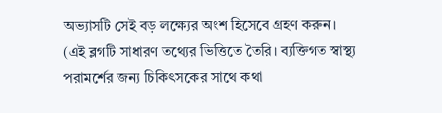অভ্যাসটি সেই বড় লক্ষ্যের অংশ হিসেবে গ্রহণ করুন।
(এই ব্লগটি সাধারণ তথ্যের ভিত্তিতে তৈরি। ব্যক্তিগত স্বাস্থ্য পরামর্শের জন্য চিকিৎসকের সাথে কথা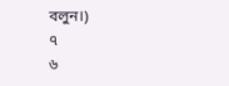বলুন।)
৭
৬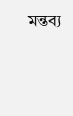মন্তব্য